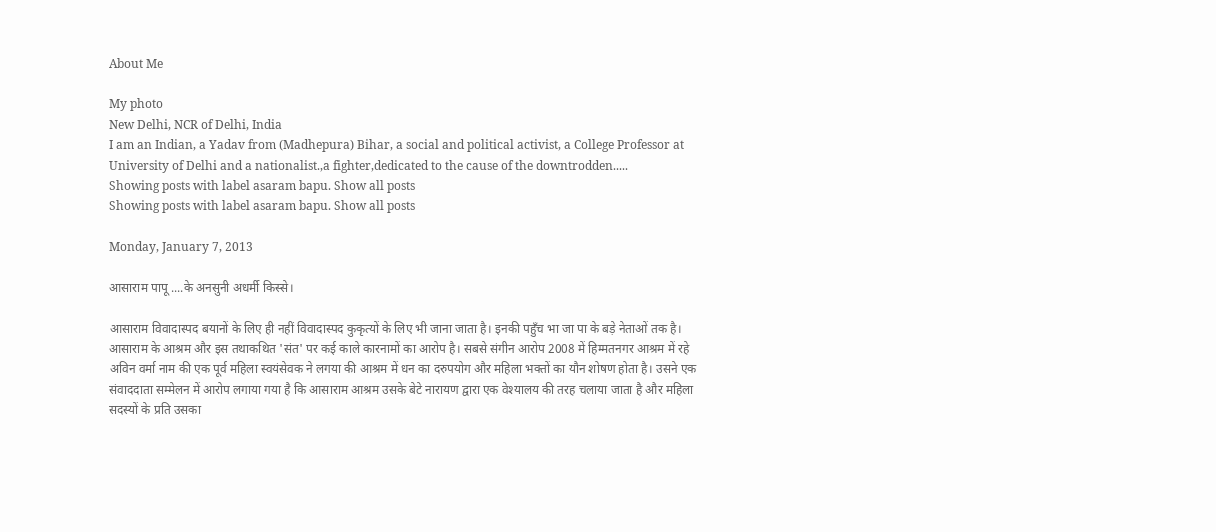About Me

My photo
New Delhi, NCR of Delhi, India
I am an Indian, a Yadav from (Madhepura) Bihar, a social and political activist, a College Professor at University of Delhi and a nationalist.,a fighter,dedicated to the cause of the downtrodden.....
Showing posts with label asaram bapu. Show all posts
Showing posts with label asaram bapu. Show all posts

Monday, January 7, 2013

आसाराम पापू ....के अनसुनी अधर्मी किस्से।

आसाराम विवादास्पद बयानों के लिए ही नहीं विवादास्पद कुकृत्यों के लिए भी जाना जाता है। इनकी पहुँच भा जा पा के बड़े नेताओं तक है। आसाराम के आश्रम और इस तथाकथित 'संत' पर कई काले कारनामों का आरोप है। सबसे संगीन आरोप 2008 में हिम्मतनगर आश्रम में रहे अविन वर्मा नाम की एक पूर्व महिला स्वयंसेवक ने लगया की आश्रम में धन का दरुपयोग और महिला भक्तों का यौन शोषण होता है। उसने एक संवाददाता सम्मेलन में आरोप लगाया गया है कि आसाराम आश्रम उसके बेटे नारायण द्वारा एक वेश्यालय की तरह चलाया जाता है और महिला सदस्यों के प्रति उसका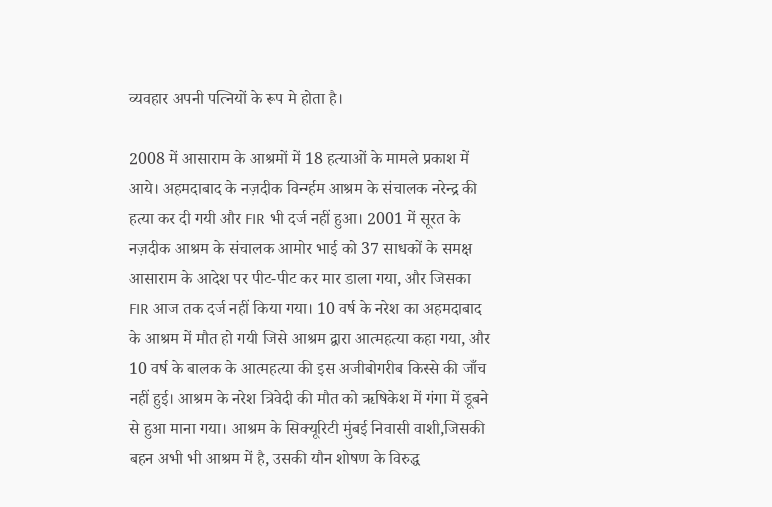व्यवहार अपनी पत्नियों के रूप मे होता है।

2008 में आसाराम के आश्रमों में 18 हत्याओं के मामले प्रकाश में आये। अहमदाबाद के नज़दीक विर्न्ग्हम आश्रम के संचालक नरेन्द्र की हत्या कर दी गयी और FIR भी दर्ज नहीं हुआ। 2001 में सूरत के नज़दीक आश्रम के संचालक आमोर भाई को 37 साधकों के समक्ष आसाराम के आदेश पर पीट-पीट कर मार डाला गया, और जिसका FIR आज तक दर्ज नहीं किया गया। 10 वर्ष के नरेश का अहमदाबाद के आश्रम में मौत हो गयी जिसे आश्रम द्वारा आत्महत्या कहा गया, और 10 वर्ष के बालक के आत्महत्या की इस अजीबोगरीब किस्से की जाँच नहीं हुई। आश्रम के नरेश त्रिवेदी की मौत को ऋषिकेश में गंगा में डूबने से हुआ माना गया। आश्रम के सिक्यूरिटी मुंबई निवासी वाशी,जिसकी बहन अभी भी आश्रम में है, उसकी यौन शोषण के विरुद्ध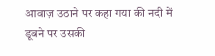आवाज़ उठाने पर कहा गया की नदी में डूबने पर उसकी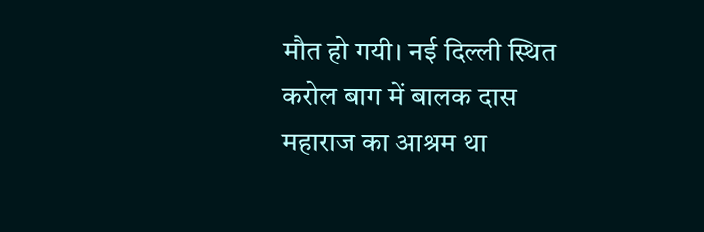मौत हो गयी। नई दिल्ली स्थित करोल बाग में बालक दास महाराज का आश्रम था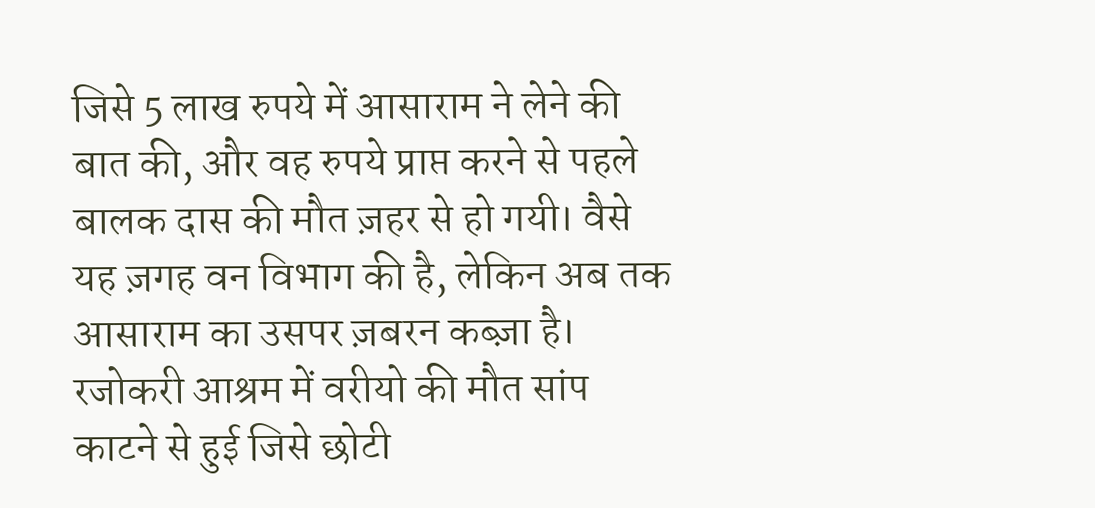जिसे 5 लाख रुपये में आसाराम ने लेने की बात की, और वह रुपये प्राप्त करने से पहले बालक दास की मौत ज़हर से हो गयी। वैसे यह ज़गह वन विभाग की है, लेकिन अब तक आसाराम का उसपर ज़बरन कब्ज़ा है। रजोकरी आश्रम में वरीयो की मौत सांप काटने से हुई जिसे छोटी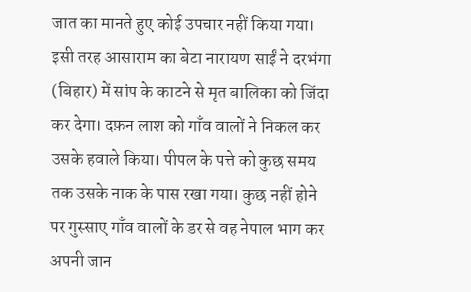जात का मानते हुए कोई उपचार नहीं किया गया। इसी तरह आसाराम का बेटा नारायण साईं ने दरभंगा (बिहार) में सांप के काटने से मृत बालिका को जिंदा कर देगा। दफ़न लाश को गाँव वालों ने निकल कर उसके हवाले किया। पीपल के पत्ते को कुछ समय तक उसके नाक के पास रखा गया। कुछ नहीं होने पर गुस्साए गाँव वालों के डर से वह नेपाल भाग कर अपनी जान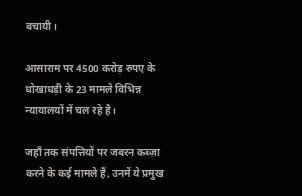बचायी।

आसाराम पर 4500 करोड़ रुपए के धोखाधड़ी के 23 मामले विभिन्न न्यायालयों में चल रहे है।

जहाँ तक संपत्तियों पर जबरन कब्ज़ा करने के कई मामले हैं, उनमें ये प्रमुख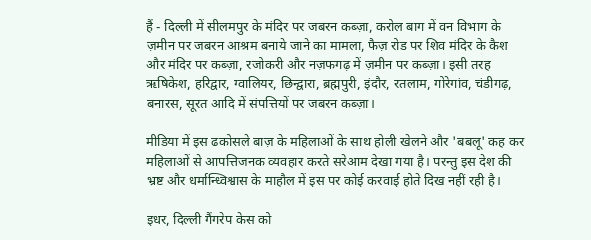हैं - दिल्ली में सीलमपुर के मंदिर पर जबरन कब्ज़ा, करोल बाग में वन विभाग के ज़मीन पर जबरन आश्रम बनाये जाने का मामला, फैज़ रोड पर शिव मंदिर के कैश और मंदिर पर कब्ज़ा, रजोकरी और नज़फगढ़ में ज़मीन पर कब्ज़ा। इसी तरह ऋषिकेश, हरिद्वार, ग्वालियर, छिन्द्वारा, ब्रह्मपुरी, इंदौर, रतलाम, गोरेगांव, चंडीगढ़, बनारस, सूरत आदि में संपत्तियों पर जबरन कब्ज़ा।

मीडिया में इस ढकोसले बाज़ के महिलाओं के साथ होली खेलने और 'बबलू' कह कर महिलाओं से आपत्तिजनक व्यवहार करते सरेआम देखा गया है। परन्तु इस देश की भ्रष्ट और धर्मान्ध्विश्वास के माहौल में इस पर कोई करवाई होते दिख नहीं रही है।

इधर, दिल्ली गैंगरेप केस को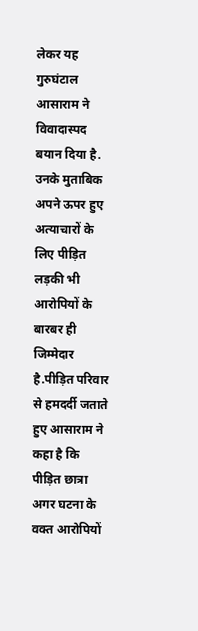लेकर यह गुरुघंटाल आसाराम ने विवादास्पद बयान दिया है. उनके मुताबिक अपने ऊपर हुए अत्‍याचारों के लिए पीड़‍ित लड़की भी आरोपियों के बारबर ही जिम्‍मेदार है.पीड़ित परिवार से हमदर्दी जताते हुए आसाराम ने कहा है कि पीड़ित छात्रा अगर घटना के वक्त आरोपियों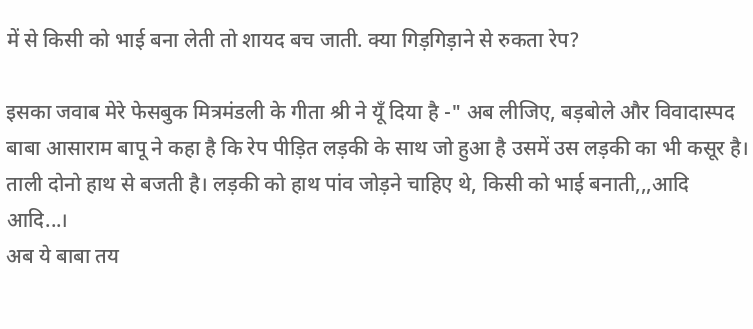में से किसी को भाई बना लेती तो शायद बच जाती. क्या गिड़गिड़ाने से रुकता रेप?

इसका जवाब मेरे फेसबुक मित्रमंडली के गीता श्री ने यूँ दिया है -" अब लीजिए, बड़बोले और विवादास्पद बाबा आसाराम बापू ने कहा है कि रेप पीड़ित लड़की के साथ जो हुआ है उसमें उस लड़की का भी कसूर है। ताली दोनो हाथ से बजती है। लड़की को हाथ पांव जोड़ने चाहिए थे, किसी को भाई बनाती,,,आदि आदि...।
अब ये बाबा तय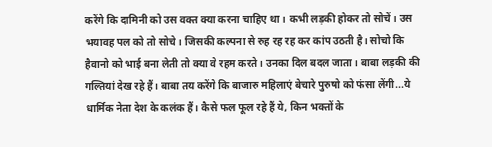करेंगे कि दामिनी को उस वक्त क्या करना चाहिए था। कभी लड़की होकर तो सोचें। उस भयावह पल को तो सोचे। जिसकी कल्पना से रुह रह रह कर कांप उठती है। सोचो कि हैवानो को भाई बना लेती तो क्या वे रहम करते। उनका दिल बदल जाता। बाबा लड़की की गल्तियां देख रहे हैं। बाबा तय करेंगे कि बाजारु महिलाएं बेचारे पुरुषो को फंसा लेंगी...ये धार्मिक नेता देश के कलंक हैं। कैसे फल फूल रहे हैं ये, किन भक्तों के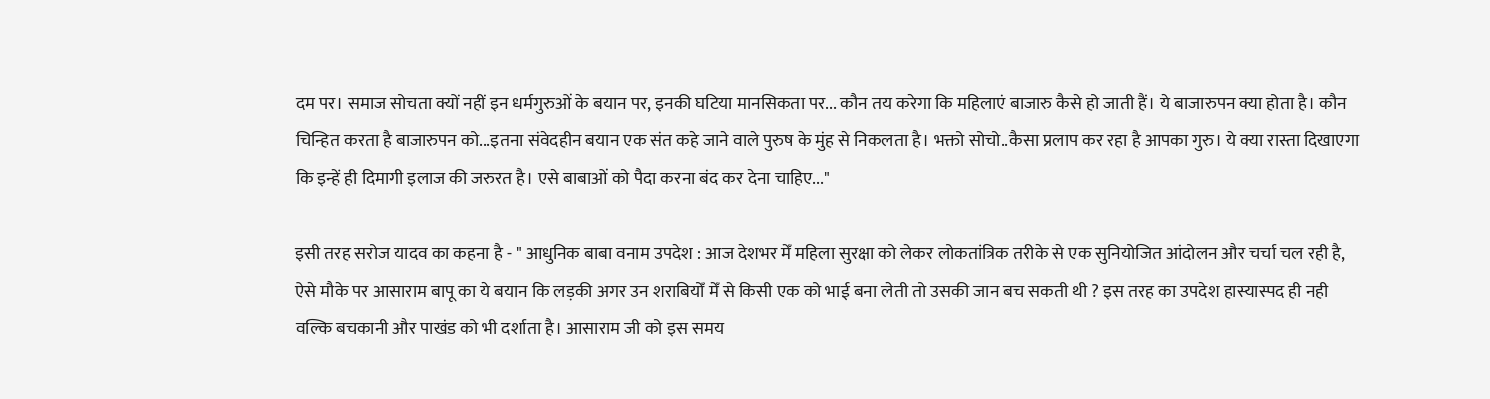दम पर। समाज सोचता क्यों नहीं इन धर्मगुरुओं के बयान पर, इनकी घटिया मानसिकता पर... कौन तय करेगा कि महिलाएं बाजारु कैसे हो जाती हैं। ये बाजारुपन क्या होता है। कौन चिन्हित करता है बाजारुपन को...इतना संवेदहीन बयान एक संत कहे जाने वाले पुरुष के मुंह से निकलता है। भक्तो सोचो..कैसा प्रलाप कर रहा है आपका गुरु। ये क्या रास्ता दिखाएगा कि इन्हें ही दिमागी इलाज की जरुरत है। एसे बाबाओं को पैदा करना बंद कर देना चाहिए..."

इसी तरह सरोज यादव का कहना है - " आधुनिक बाबा वनाम उपदेश : आज देशभर मेँ महिला सुरक्षा को लेकर लोकतांत्रिक तरीके से एक सुनियोजित आंदोलन और चर्चा चल रही है, ऐसे मौके पर आसाराम बापू का ये बयान कि लड़की अगर उन शराबियोँ मेँ से किसी एक को भाई बना लेती तो उसकी जान बच सकती थी ? इस तरह का उपदेश हास्यास्पद ही नही वल्कि बचकानी और पाखंड को भी दर्शाता है। आसाराम जी को इस समय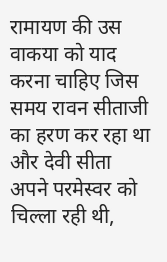रामायण की उस वाकया को याद करना चाहिए जिस समय रावन सीताजी का हरण कर रहा था और देवी सीता अपने परमेस्वर को चिल्ला रही थी,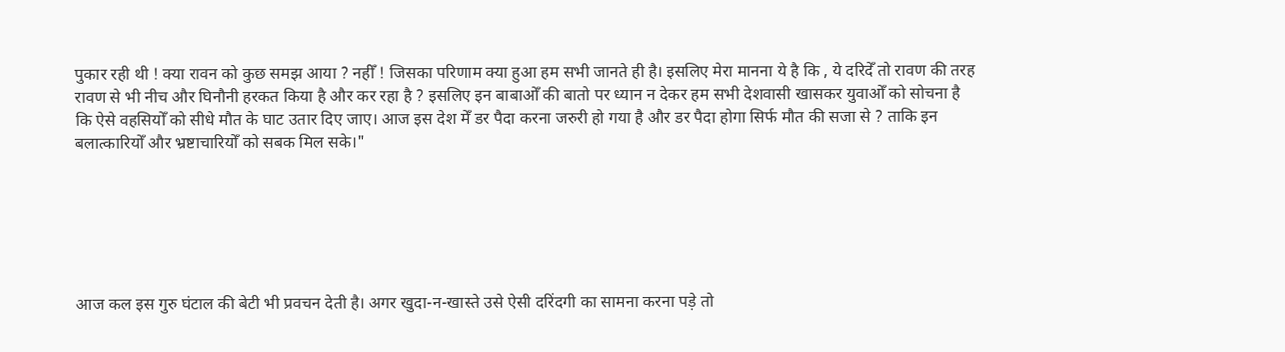पुकार रही थी ! क्या रावन को कुछ समझ आया ? नहीँ ! जिसका परिणाम क्या हुआ हम सभी जानते ही है। इसलिए मेरा मानना ये है कि , ये दरिदेँ तो रावण की तरह रावण से भी नीच और घिनौनी हरकत किया है और कर रहा है ? इसलिए इन बाबाओँ की बातो पर ध्यान न देकर हम सभी देशवासी खासकर युवाओँ को सोचना है कि ऐसे वहसियोँ को सीधे मौत के घाट उतार दिए जाए। आज इस देश मेँ डर पैदा करना जरुरी हो गया है और डर पैदा होगा सिर्फ मौत की सजा से ? ताकि इन बलात्कारियोँ और भ्रष्टाचारियोँ को सबक मिल सके।"






आज कल इस गुरु घंटाल की बेटी भी प्रवचन देती है। अगर खुदा-न-खास्ते उसे ऐसी दरिंदगी का सामना करना पड़े तो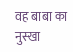वह बाबा का नुस्खा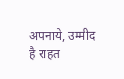अपनाये, उम्मीद है राहत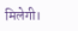मिलेगी।